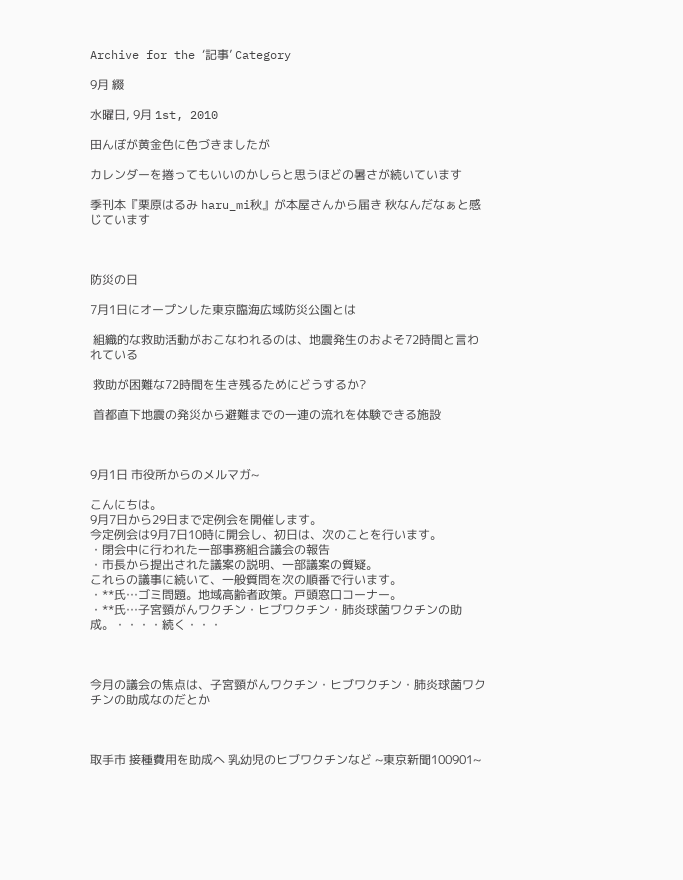Archive for the ‘記事’ Category

9月 綴

水曜日, 9月 1st, 2010

田んぼが黄金色に色づきましたが

カレンダーを捲ってもいいのかしらと思うほどの暑さが続いています

季刊本『栗原はるみ haru_mi秋』が本屋さんから届き 秋なんだなぁと感じています



防災の日

7月1日にオープンした東京臨海広域防災公園とは

 組織的な救助活動がおこなわれるのは、地震発生のおよそ72時間と言われている

 救助が困難な72時間を生き残るためにどうするか?

 首都直下地震の発災から避難までの一連の流れを体験できる施設



9月1日 市役所からのメルマガ~

こんにちは。
9月7日から29日まで定例会を開催します。
今定例会は9月7日10時に開会し、初日は、次のことを行います。
・閉会中に行われた一部事務組合議会の報告
・市長から提出された議案の説明、一部議案の質疑。
これらの議事に続いて、一般質問を次の順番で行います。
・**氏…ゴミ問題。地域高齢者政策。戸頭窓口コーナー。
・**氏…子宮頸がんワクチン・ヒブワクチン・肺炎球菌ワクチンの助成。・・・・続く・・・



今月の議会の焦点は、子宮頸がんワクチン・ヒブワクチン・肺炎球菌ワクチンの助成なのだとか



取手市 接種費用を助成へ 乳幼児のヒブワクチンなど ~東京新聞100901~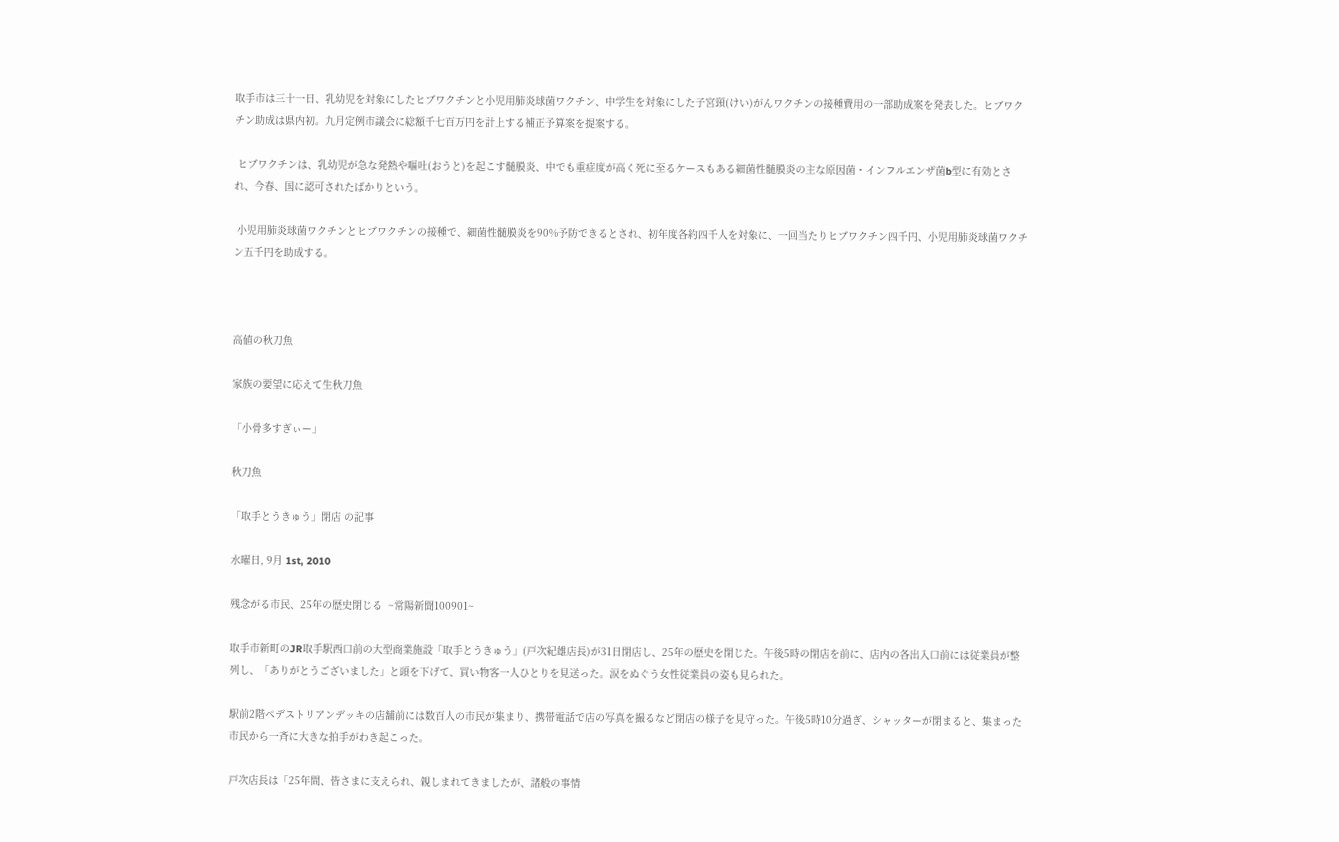取手市は三十一日、乳幼児を対象にしたヒブワクチンと小児用肺炎球菌ワクチン、中学生を対象にした子宮頸(けい)がんワクチンの接種費用の一部助成案を発表した。ヒブワクチン助成は県内初。九月定例市議会に総額千七百万円を計上する補正予算案を提案する。

 ヒブワクチンは、乳幼児が急な発熱や嘔吐(おうと)を起こす髄膜炎、中でも重症度が高く死に至るケースもある細菌性髄膜炎の主な原因菌・インフルエンザ菌b型に有効とされ、今春、国に認可されたばかりという。

 小児用肺炎球菌ワクチンとヒブワクチンの接種で、細菌性髄膜炎を90%予防できるとされ、初年度各約四千人を対象に、一回当たりヒブワクチン四千円、小児用肺炎球菌ワクチン五千円を助成する。



高値の秋刀魚

家族の要望に応えて生秋刀魚

「小骨多すぎぃー」

秋刀魚

「取手とうきゅう」閉店 の記事

水曜日, 9月 1st, 2010

残念がる市民、25年の歴史閉じる  ~常陽新聞100901~

取手市新町のJR取手駅西口前の大型商業施設「取手とうきゅう」(戸次紀雄店長)が31日閉店し、25年の歴史を閉じた。午後5時の閉店を前に、店内の各出入口前には従業員が整列し、「ありがとうございました」と頭を下げて、買い物客一人ひとりを見送った。涙をぬぐう女性従業員の姿も見られた。

駅前2階ペデストリアンデッキの店舗前には数百人の市民が集まり、携帯電話で店の写真を撮るなど閉店の様子を見守った。午後5時10分過ぎ、シャッターが閉まると、集まった市民から一斉に大きな拍手がわき起こった。

戸次店長は「25年間、皆さまに支えられ、親しまれてきましたが、諸般の事情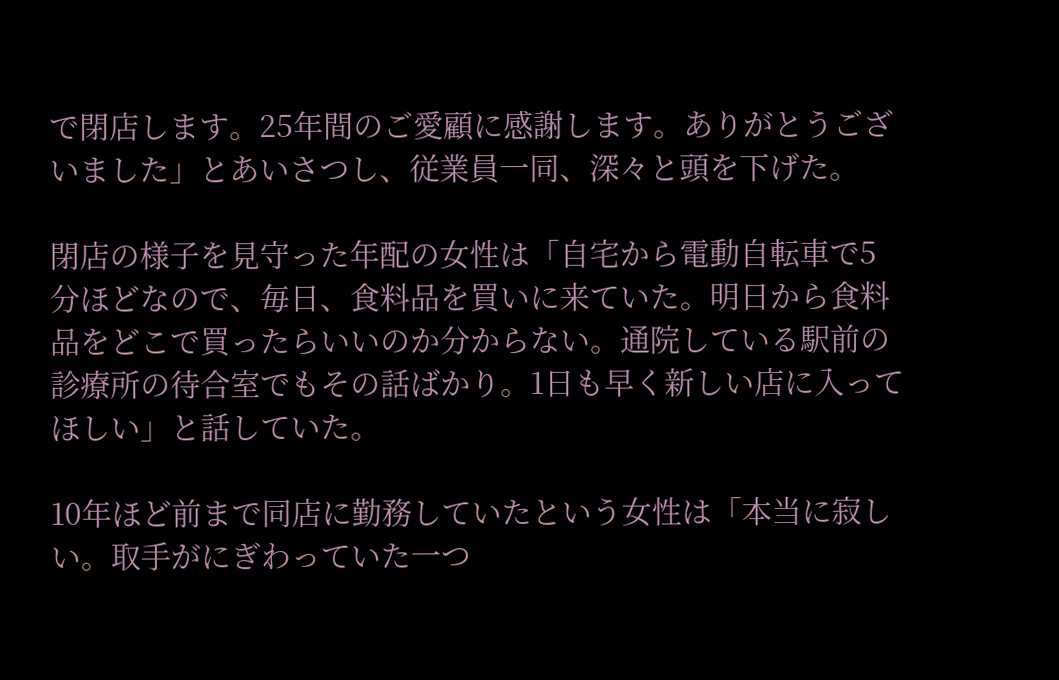で閉店します。25年間のご愛顧に感謝します。ありがとうございました」とあいさつし、従業員一同、深々と頭を下げた。

閉店の様子を見守った年配の女性は「自宅から電動自転車で5分ほどなので、毎日、食料品を買いに来ていた。明日から食料品をどこで買ったらいいのか分からない。通院している駅前の診療所の待合室でもその話ばかり。1日も早く新しい店に入ってほしい」と話していた。

10年ほど前まで同店に勤務していたという女性は「本当に寂しい。取手がにぎわっていた一つ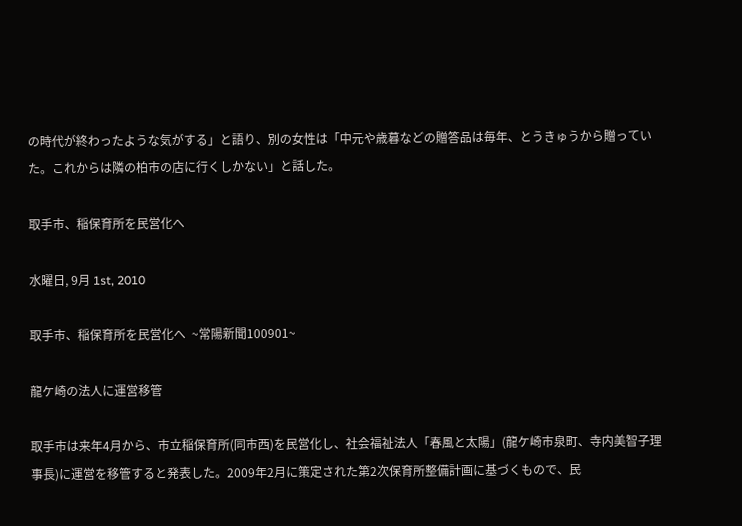の時代が終わったような気がする」と語り、別の女性は「中元や歳暮などの贈答品は毎年、とうきゅうから贈っていた。これからは隣の柏市の店に行くしかない」と話した。

取手市、稲保育所を民営化へ

水曜日, 9月 1st, 2010

取手市、稲保育所を民営化へ  ~常陽新聞100901~

龍ケ崎の法人に運営移管

取手市は来年4月から、市立稲保育所(同市西)を民営化し、社会福祉法人「春風と太陽」(龍ケ崎市泉町、寺内美智子理事長)に運営を移管すると発表した。2009年2月に策定された第2次保育所整備計画に基づくもので、民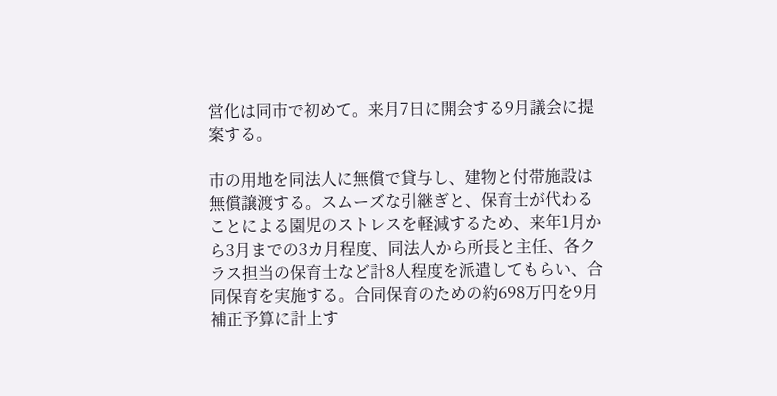営化は同市で初めて。来月7日に開会する9月議会に提案する。

市の用地を同法人に無償で貸与し、建物と付帯施設は無償譲渡する。スムーズな引継ぎと、保育士が代わることによる園児のストレスを軽減するため、来年1月から3月までの3カ月程度、同法人から所長と主任、各クラス担当の保育士など計8人程度を派遣してもらい、合同保育を実施する。合同保育のための約698万円を9月補正予算に計上す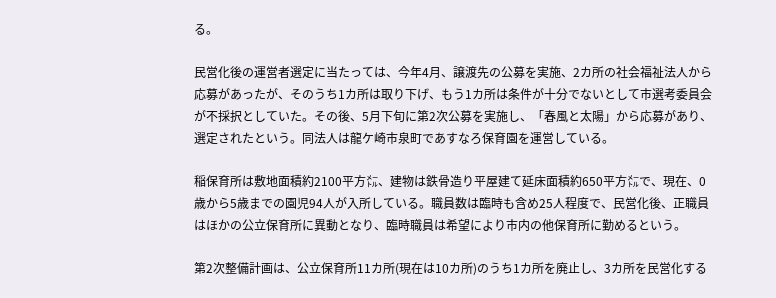る。

民営化後の運営者選定に当たっては、今年4月、譲渡先の公募を実施、2カ所の社会福祉法人から応募があったが、そのうち1カ所は取り下げ、もう1カ所は条件が十分でないとして市選考委員会が不採択としていた。その後、5月下旬に第2次公募を実施し、「春風と太陽」から応募があり、選定されたという。同法人は龍ケ崎市泉町であすなろ保育園を運営している。

稲保育所は敷地面積約2100平方㍍、建物は鉄骨造り平屋建て延床面積約650平方㍍で、現在、0歳から5歳までの園児94人が入所している。職員数は臨時も含め25人程度で、民営化後、正職員はほかの公立保育所に異動となり、臨時職員は希望により市内の他保育所に勤めるという。

第2次整備計画は、公立保育所11カ所(現在は10カ所)のうち1カ所を廃止し、3カ所を民営化する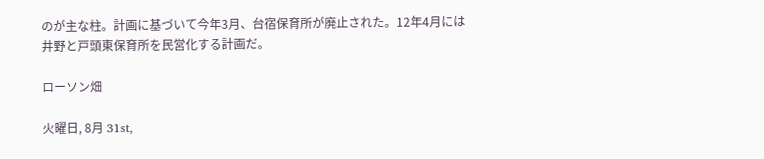のが主な柱。計画に基づいて今年3月、台宿保育所が廃止された。12年4月には井野と戸頭東保育所を民営化する計画だ。

ローソン畑

火曜日, 8月 31st,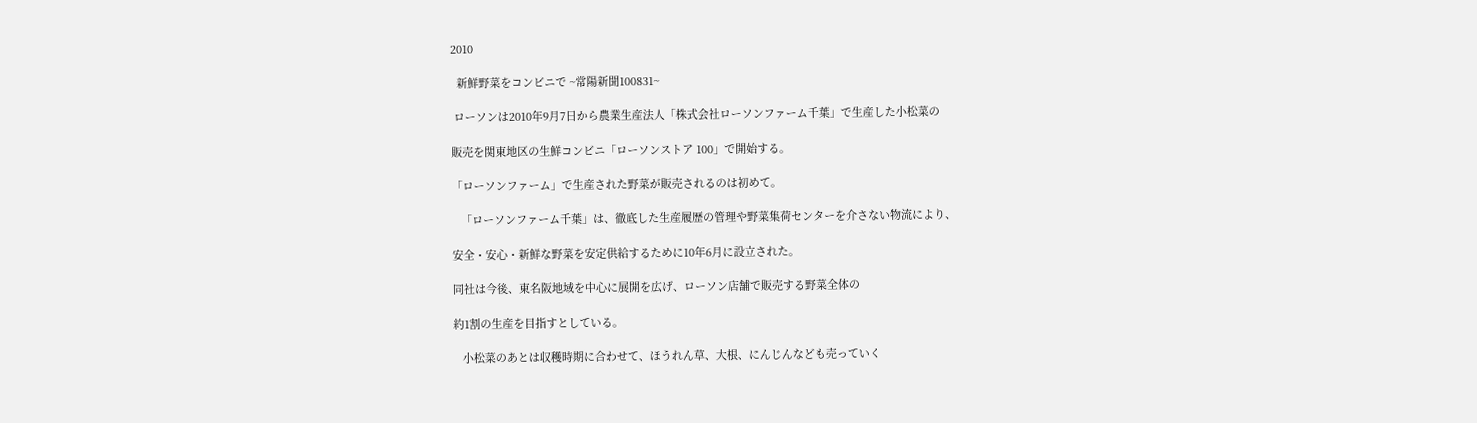2010

  新鮮野菜をコンビニで ~常陽新聞100831~

 ローソンは2010年9月7日から農業生産法人「株式会社ローソンファーム千葉」で生産した小松菜の

販売を関東地区の生鮮コンビニ「ローソンストア 100」で開始する。

「ローソンファーム」で生産された野菜が販売されるのは初めて。

   「ローソンファーム千葉」は、徹底した生産履歴の管理や野菜集荷センターを介さない物流により、

安全・安心・新鮮な野菜を安定供給するために10年6月に設立された。

同社は今後、東名阪地域を中心に展開を広げ、ローソン店舗で販売する野菜全体の

約1割の生産を目指すとしている。

   小松菜のあとは収穫時期に合わせて、ほうれん草、大根、にんじんなども売っていく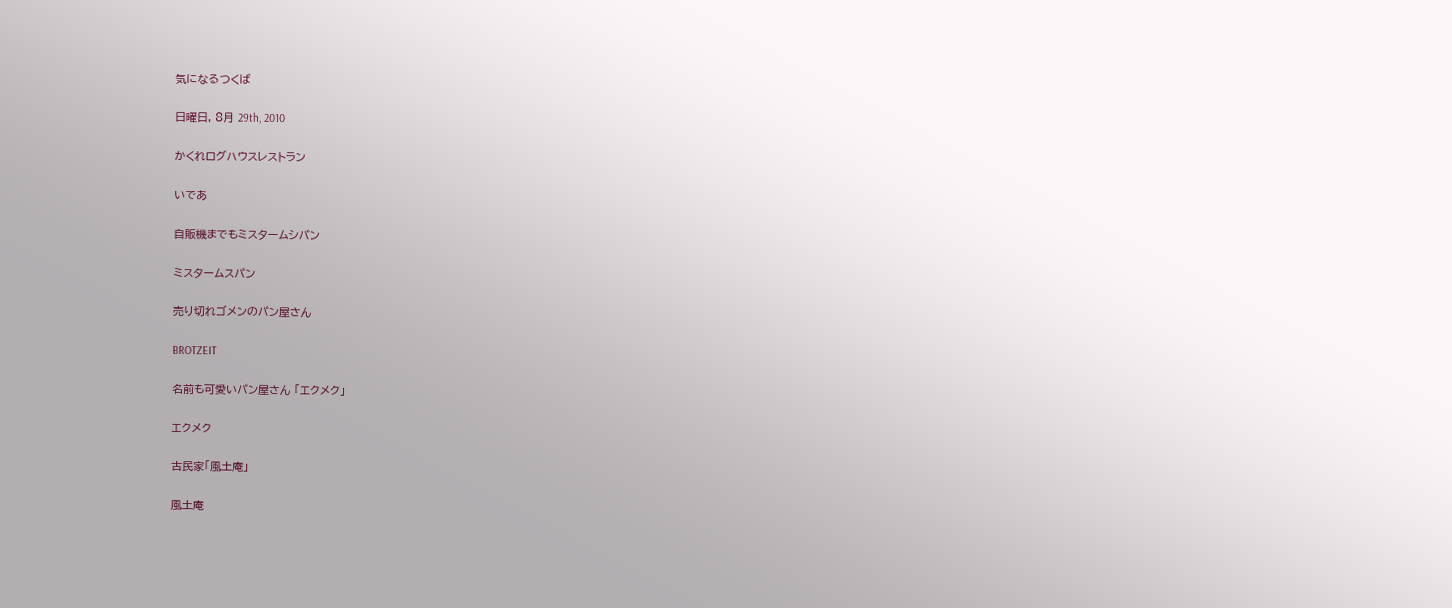気になるつくば

日曜日, 8月 29th, 2010

かくれログハウスレストラン

いであ

自販機までもミスタームシパン

ミスタームスパン

売り切れゴメンのパン屋さん

BROTZEIT

名前も可愛いパン屋さん 「エクメク」

エクメク

古民家「風土庵」

風土庵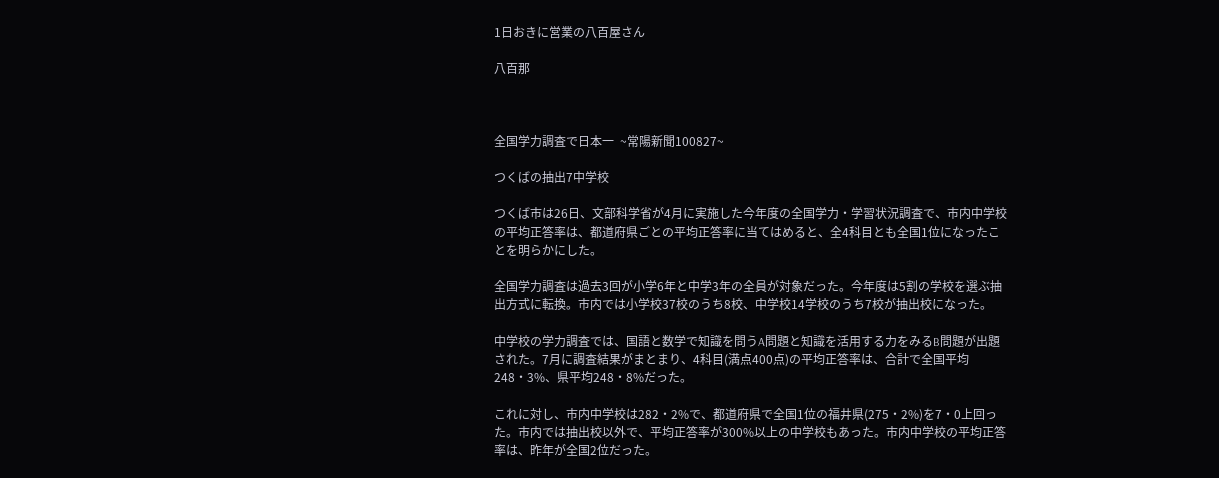1日おきに営業の八百屋さん

八百那



全国学力調査で日本一  ~常陽新聞100827~

つくばの抽出7中学校

つくば市は26日、文部科学省が4月に実施した今年度の全国学力・学習状況調査で、市内中学校の平均正答率は、都道府県ごとの平均正答率に当てはめると、全4科目とも全国1位になったことを明らかにした。

全国学力調査は過去3回が小学6年と中学3年の全員が対象だった。今年度は5割の学校を選ぶ抽出方式に転換。市内では小学校37校のうち8校、中学校14学校のうち7校が抽出校になった。

中学校の学力調査では、国語と数学で知識を問うA問題と知識を活用する力をみるB問題が出題された。7月に調査結果がまとまり、4科目(満点400点)の平均正答率は、合計で全国平均248・3%、県平均248・8%だった。

これに対し、市内中学校は282・2%で、都道府県で全国1位の福井県(275・2%)を7・0上回った。市内では抽出校以外で、平均正答率が300%以上の中学校もあった。市内中学校の平均正答率は、昨年が全国2位だった。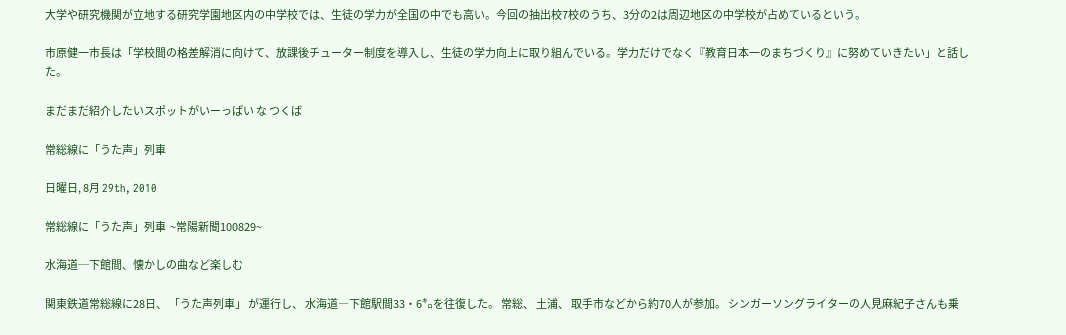大学や研究機関が立地する研究学園地区内の中学校では、生徒の学力が全国の中でも高い。今回の抽出校7校のうち、3分の2は周辺地区の中学校が占めているという。

市原健一市長は「学校間の格差解消に向けて、放課後チューター制度を導入し、生徒の学力向上に取り組んでいる。学力だけでなく『教育日本一のまちづくり』に努めていきたい」と話した。

まだまだ紹介したいスポットがいーっぱい な つくば

常総線に「うた声」列車

日曜日, 8月 29th, 2010

常総線に「うた声」列車  ~常陽新聞100829~

水海道─下館間、懐かしの曲など楽しむ

関東鉄道常総線に28日、 「うた声列車」 が運行し、 水海道―下館駅間33・6㌔を往復した。 常総、 土浦、 取手市などから約70人が参加。 シンガーソングライターの人見麻紀子さんも乗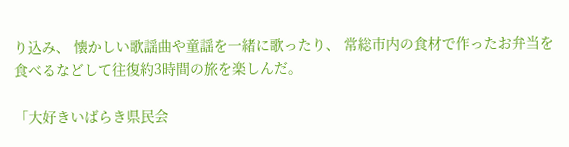り込み、 懐かしい歌謡曲や童謡を一緒に歌ったり、 常総市内の食材で作ったお弁当を食べるなどして往復約3時間の旅を楽しんだ。

「大好きいばらき県民会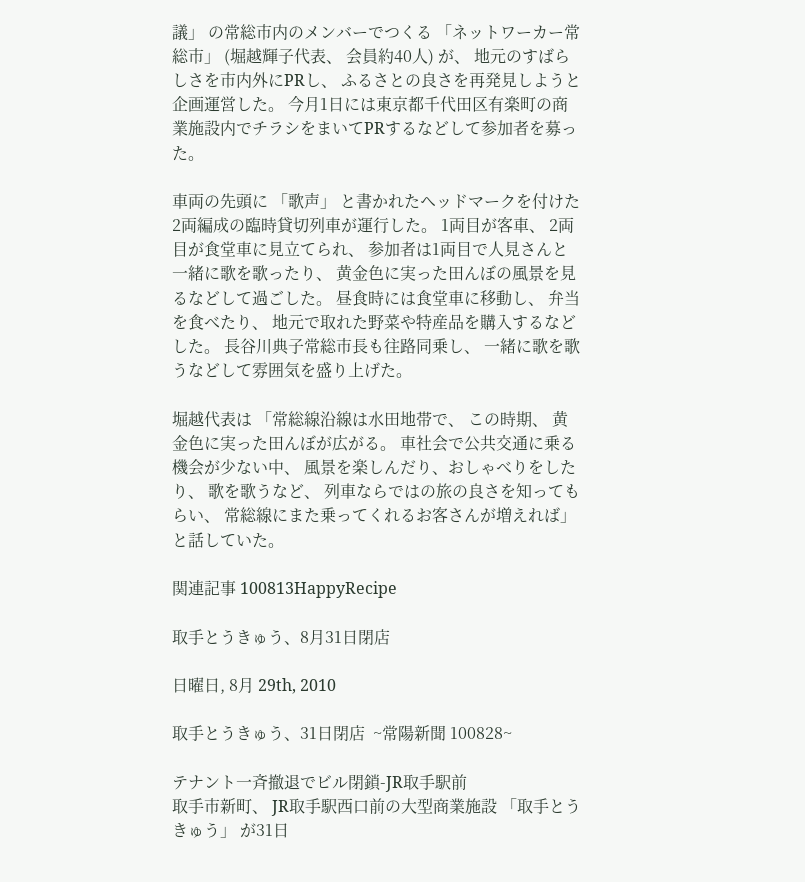議」 の常総市内のメンバーでつくる 「ネットワーカー常総市」 (堀越輝子代表、 会員約40人) が、 地元のすばらしさを市内外にPRし、 ふるさとの良さを再発見しようと企画運営した。 今月1日には東京都千代田区有楽町の商業施設内でチラシをまいてPRするなどして参加者を募った。

車両の先頭に 「歌声」 と書かれたヘッドマークを付けた2両編成の臨時貸切列車が運行した。 1両目が客車、 2両目が食堂車に見立てられ、 参加者は1両目で人見さんと一緒に歌を歌ったり、 黄金色に実った田んぼの風景を見るなどして過ごした。 昼食時には食堂車に移動し、 弁当を食べたり、 地元で取れた野菜や特産品を購入するなどした。 長谷川典子常総市長も往路同乗し、 一緒に歌を歌うなどして雰囲気を盛り上げた。

堀越代表は 「常総線沿線は水田地帯で、 この時期、 黄金色に実った田んぼが広がる。 車社会で公共交通に乗る機会が少ない中、 風景を楽しんだり、おしゃべりをしたり、 歌を歌うなど、 列車ならではの旅の良さを知ってもらい、 常総線にまた乗ってくれるお客さんが増えれば」 と話していた。

関連記事 100813HappyRecipe

取手とうきゅう、8月31日閉店

日曜日, 8月 29th, 2010

取手とうきゅう、31日閉店  ~常陽新聞 100828~

テナント一斉撤退でビル閉鎖-JR取手駅前
取手市新町、 JR取手駅西口前の大型商業施設 「取手とうきゅう」 が31日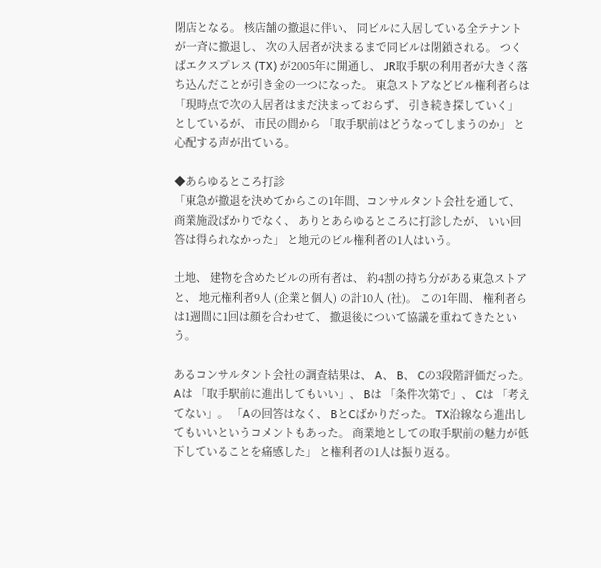閉店となる。 核店舗の撤退に伴い、 同ビルに入居している全テナントが一斉に撤退し、 次の入居者が決まるまで同ビルは閉鎖される。 つくばエクスプレス (TX) が2005年に開通し、 JR取手駅の利用者が大きく落ち込んだことが引き金の一つになった。 東急ストアなどビル権利者らは 「現時点で次の入居者はまだ決まっておらず、 引き続き探していく」 としているが、 市民の間から 「取手駅前はどうなってしまうのか」 と心配する声が出ている。

◆あらゆるところ打診
「東急が撤退を決めてからこの1年間、コンサルタント会社を通して、商業施設ばかりでなく、 ありとあらゆるところに打診したが、 いい回答は得られなかった」 と地元のビル権利者の1人はいう。

土地、 建物を含めたビルの所有者は、 約4割の持ち分がある東急ストアと、 地元権利者9人 (企業と個人) の計10人 (社)。 この1年間、 権利者らは1週間に1回は顔を合わせて、 撤退後について協議を重ねてきたという。

あるコンサルタント会社の調査結果は、 A、 B、 Cの3段階評価だった。 Aは 「取手駅前に進出してもいい」、 Bは 「条件次第で」、 Cは 「考えてない」。 「Aの回答はなく、 BとCばかりだった。 TX沿線なら進出してもいいというコメントもあった。 商業地としての取手駅前の魅力が低下していることを痛感した」 と権利者の1人は振り返る。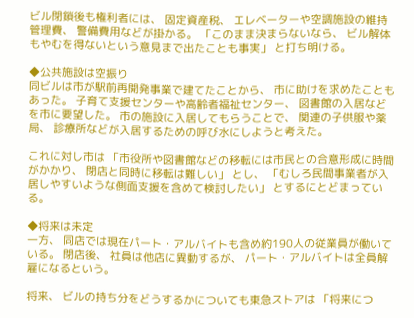ビル閉鎖後も権利者には、 固定資産税、 エレベーターや空調施設の維持管理費、 警備費用などが掛かる。 「このまま決まらないなら、 ビル解体もやむを得ないという意見まで出たことも事実」 と打ち明ける。

◆公共施設は空振り
同ビルは市が駅前再開発事業で建てたことから、 市に助けを求めたこともあった。 子育て支援センターや高齢者福祉センター、 図書館の入居などを市に要望した。 市の施設に入居してもらうことで、 関連の子供服や薬局、 診療所などが入居するための呼び水にしようと考えた。

これに対し市は 「市役所や図書館などの移転には市民との合意形成に時間がかかり、 閉店と同時に移転は難しい」 とし、 「むしろ民間事業者が入居しやすいような側面支援を含めて検討したい」 とするにとどまっている。

◆将来は未定
一方、 同店では現在パート・アルバイトも含め約190人の従業員が働いている。 閉店後、 社員は他店に異動するが、 パート・アルバイトは全員解雇になるという。

将来、 ビルの持ち分をどうするかについても東急ストアは 「将来につ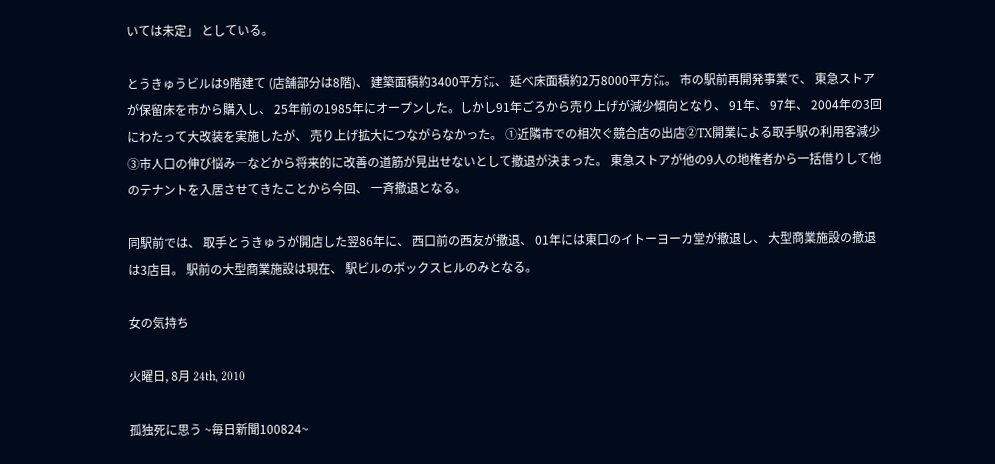いては未定」 としている。

とうきゅうビルは9階建て (店舗部分は8階)、 建築面積約3400平方㍍、 延べ床面積約2万8000平方㍍。 市の駅前再開発事業で、 東急ストアが保留床を市から購入し、 25年前の1985年にオープンした。しかし91年ごろから売り上げが減少傾向となり、 91年、 97年、 2004年の3回にわたって大改装を実施したが、 売り上げ拡大につながらなかった。 ①近隣市での相次ぐ競合店の出店②TX開業による取手駅の利用客減少③市人口の伸び悩み―などから将来的に改善の道筋が見出せないとして撤退が決まった。 東急ストアが他の9人の地権者から一括借りして他のテナントを入居させてきたことから今回、 一斉撤退となる。

同駅前では、 取手とうきゅうが開店した翌86年に、 西口前の西友が撤退、 01年には東口のイトーヨーカ堂が撤退し、 大型商業施設の撤退は3店目。 駅前の大型商業施設は現在、 駅ビルのボックスヒルのみとなる。

女の気持ち

火曜日, 8月 24th, 2010

孤独死に思う ~毎日新聞100824~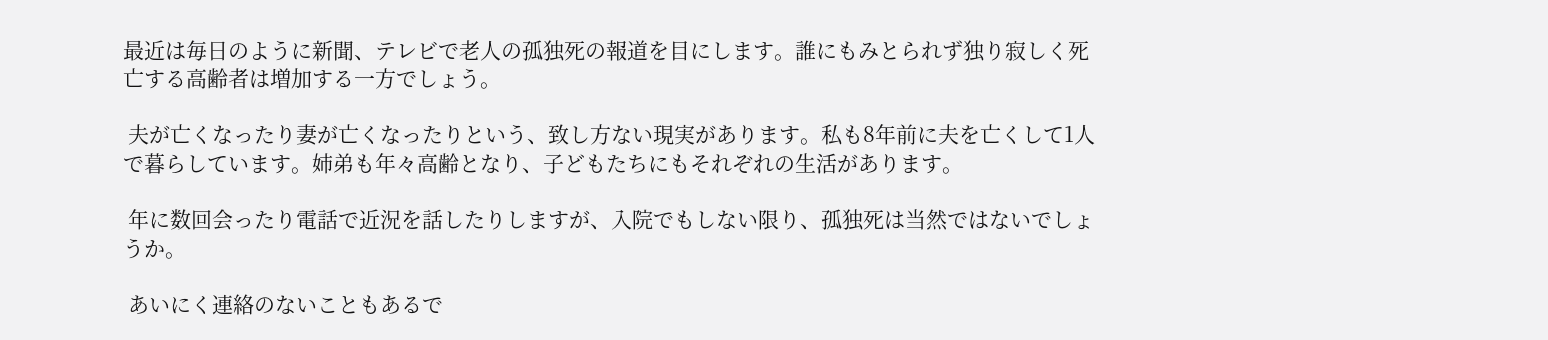最近は毎日のように新聞、テレビで老人の孤独死の報道を目にします。誰にもみとられず独り寂しく死亡する高齢者は増加する一方でしょう。

 夫が亡くなったり妻が亡くなったりという、致し方ない現実があります。私も8年前に夫を亡くして1人で暮らしています。姉弟も年々高齢となり、子どもたちにもそれぞれの生活があります。

 年に数回会ったり電話で近況を話したりしますが、入院でもしない限り、孤独死は当然ではないでしょうか。

 あいにく連絡のないこともあるで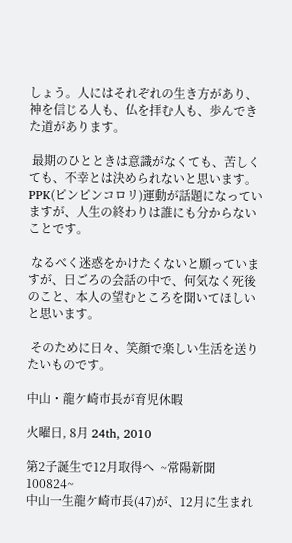しょう。人にはそれぞれの生き方があり、神を信じる人も、仏を拝む人も、歩んできた道があります。

 最期のひとときは意識がなくても、苦しくても、不幸とは決められないと思います。PPK(ピンピンコロリ)運動が話題になっていますが、人生の終わりは誰にも分からないことです。

 なるべく迷惑をかけたくないと願っていますが、日ごろの会話の中で、何気なく死後のこと、本人の望むところを聞いてほしいと思います。

 そのために日々、笑顔で楽しい生活を送りたいものです。

中山・龍ケ崎市長が育児休暇

火曜日, 8月 24th, 2010

第2子誕生で12月取得へ  ~常陽新聞 100824~
中山一生龍ケ崎市長(47)が、12月に生まれ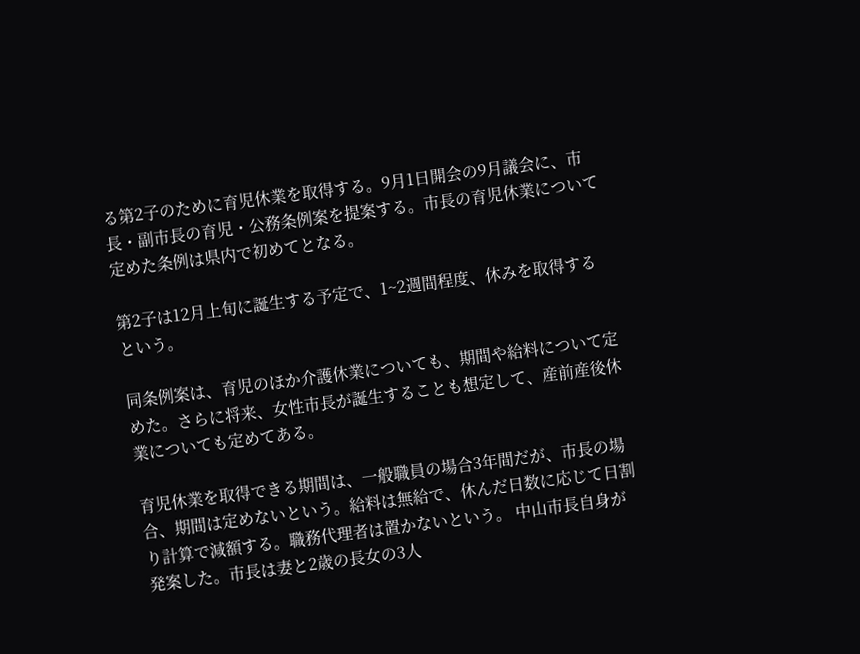る第2子のために育児休業を取得する。9月1日開会の9月議会に、市長・副市長の育児・公務条例案を提案する。市長の育児休業について定めた条例は県内で初めてとなる。

第2子は12月上旬に誕生する予定で、1~2週間程度、休みを取得するという。

同条例案は、育児のほか介護休業についても、期間や給料について定めた。さらに将来、女性市長が誕生することも想定して、産前産後休業についても定めてある。

育児休業を取得できる期間は、一般職員の場合3年間だが、市長の場合、期間は定めないという。給料は無給で、休んだ日数に応じて日割り計算で減額する。職務代理者は置かないという。 中山市長自身が発案した。市長は妻と2歳の長女の3人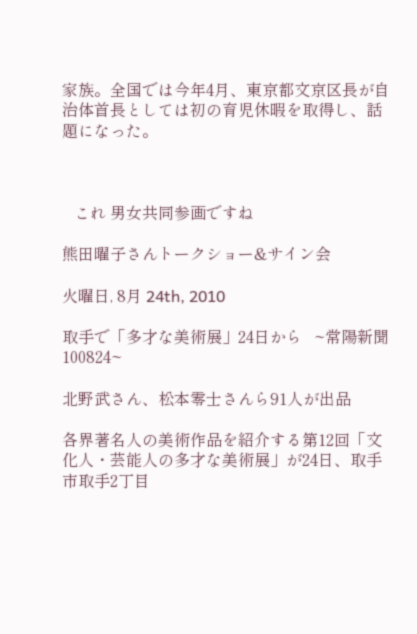家族。全国では今年4月、東京都文京区長が自治体首長としては初の育児休暇を取得し、話題になった。



   これ 男女共同参画ですね

熊田曜子さんトークショー&サイン会

火曜日, 8月 24th, 2010

取手で「多才な美術展」24日から   ~常陽新聞100824~

北野武さん、松本零士さんら91人が出品

各界著名人の美術作品を紹介する第12回「文化人・芸能人の多才な美術展」が24日、取手市取手2丁目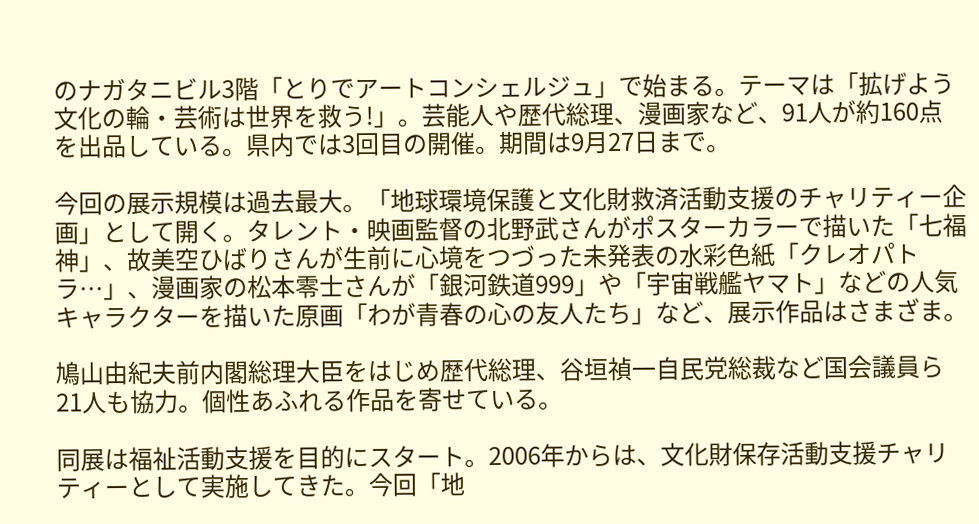のナガタニビル3階「とりでアートコンシェルジュ」で始まる。テーマは「拡げよう文化の輪・芸術は世界を救う!」。芸能人や歴代総理、漫画家など、91人が約160点を出品している。県内では3回目の開催。期間は9月27日まで。

今回の展示規模は過去最大。「地球環境保護と文化財救済活動支援のチャリティー企画」として開く。タレント・映画監督の北野武さんがポスターカラーで描いた「七福神」、故美空ひばりさんが生前に心境をつづった未発表の水彩色紙「クレオパトラ…」、漫画家の松本零士さんが「銀河鉄道999」や「宇宙戦艦ヤマト」などの人気キャラクターを描いた原画「わが青春の心の友人たち」など、展示作品はさまざま。

鳩山由紀夫前内閣総理大臣をはじめ歴代総理、谷垣禎一自民党総裁など国会議員ら21人も協力。個性あふれる作品を寄せている。

同展は福祉活動支援を目的にスタート。2006年からは、文化財保存活動支援チャリティーとして実施してきた。今回「地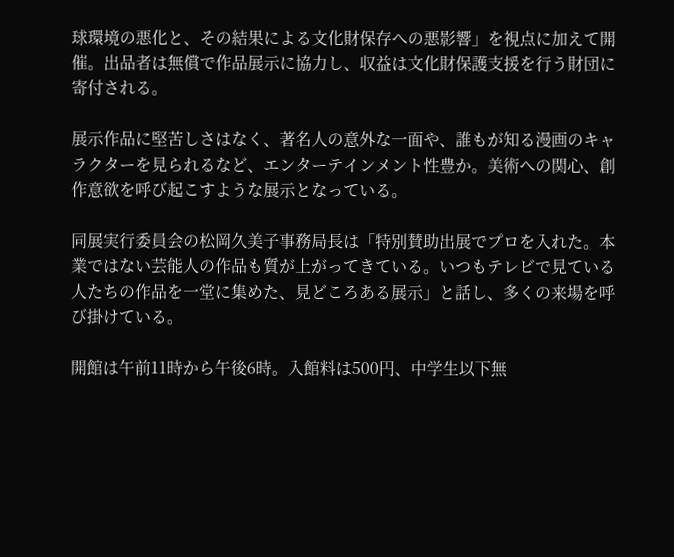球環境の悪化と、その結果による文化財保存への悪影響」を視点に加えて開催。出品者は無償で作品展示に協力し、収益は文化財保護支援を行う財団に寄付される。

展示作品に堅苦しさはなく、著名人の意外な一面や、誰もが知る漫画のキャラクターを見られるなど、エンターテインメント性豊か。美術への関心、創作意欲を呼び起こすような展示となっている。

同展実行委員会の松岡久美子事務局長は「特別賛助出展でプロを入れた。本業ではない芸能人の作品も質が上がってきている。いつもテレビで見ている人たちの作品を一堂に集めた、見どころある展示」と話し、多くの来場を呼び掛けている。

開館は午前11時から午後6時。入館料は500円、中学生以下無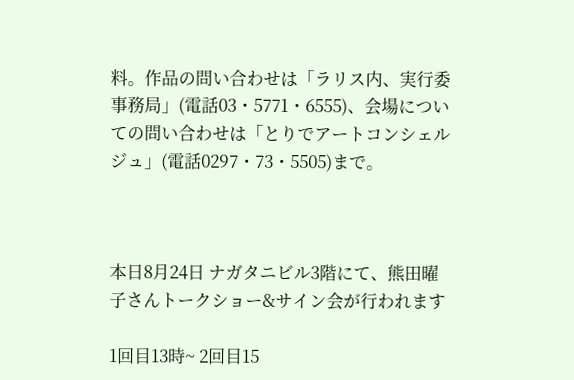料。作品の問い合わせは「ラリス内、実行委事務局」(電話03・5771・6555)、会場についての問い合わせは「とりでアートコンシェルジュ」(電話0297・73・5505)まで。



本日8月24日 ナガタニビル3階にて、熊田曜子さんトークショー&サイン会が行われます

1回目13時~ 2回目15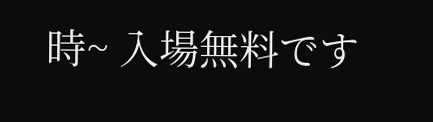時~ 入場無料です